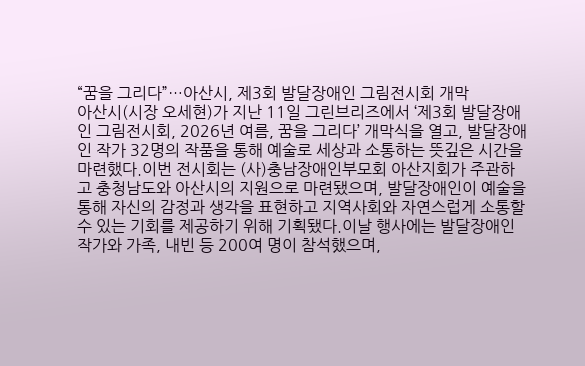“꿈을 그리다”…아산시, 제3회 발달장애인 그림전시회 개막
아산시(시장 오세현)가 지난 11일 그린브리즈에서 ‘제3회 발달장애인 그림전시회, 2026년 여름, 꿈을 그리다’ 개막식을 열고, 발달장애인 작가 32명의 작품을 통해 예술로 세상과 소통하는 뜻깊은 시간을 마련했다.이번 전시회는 (사)충남장애인부모회 아산지회가 주관하고 충청남도와 아산시의 지원으로 마련됐으며, 발달장애인이 예술을 통해 자신의 감정과 생각을 표현하고 지역사회와 자연스럽게 소통할 수 있는 기회를 제공하기 위해 기획됐다.이날 행사에는 발달장애인 작가와 가족, 내빈 등 200여 명이 참석했으며,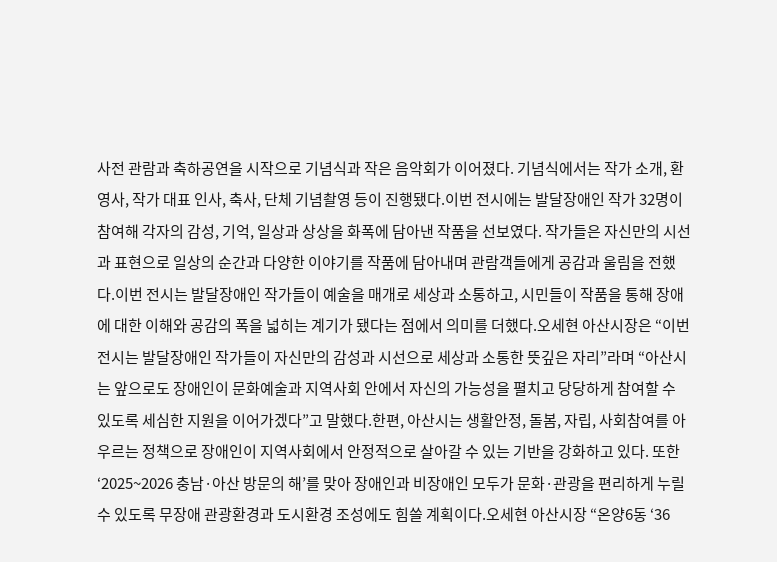사전 관람과 축하공연을 시작으로 기념식과 작은 음악회가 이어졌다. 기념식에서는 작가 소개, 환영사, 작가 대표 인사, 축사, 단체 기념촬영 등이 진행됐다.이번 전시에는 발달장애인 작가 32명이 참여해 각자의 감성, 기억, 일상과 상상을 화폭에 담아낸 작품을 선보였다. 작가들은 자신만의 시선과 표현으로 일상의 순간과 다양한 이야기를 작품에 담아내며 관람객들에게 공감과 울림을 전했다.이번 전시는 발달장애인 작가들이 예술을 매개로 세상과 소통하고, 시민들이 작품을 통해 장애에 대한 이해와 공감의 폭을 넓히는 계기가 됐다는 점에서 의미를 더했다.오세현 아산시장은 “이번 전시는 발달장애인 작가들이 자신만의 감성과 시선으로 세상과 소통한 뜻깊은 자리”라며 “아산시는 앞으로도 장애인이 문화예술과 지역사회 안에서 자신의 가능성을 펼치고 당당하게 참여할 수 있도록 세심한 지원을 이어가겠다”고 말했다.한편, 아산시는 생활안정, 돌봄, 자립, 사회참여를 아우르는 정책으로 장애인이 지역사회에서 안정적으로 살아갈 수 있는 기반을 강화하고 있다. 또한 ‘2025~2026 충남·아산 방문의 해’를 맞아 장애인과 비장애인 모두가 문화·관광을 편리하게 누릴 수 있도록 무장애 관광환경과 도시환경 조성에도 힘쓸 계획이다.오세현 아산시장 “온양6동 ‘36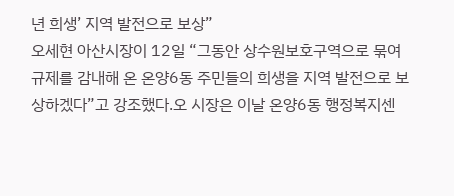년 희생’ 지역 발전으로 보상”
오세현 아산시장이 12일 “그동안 상수원보호구역으로 묶여 규제를 감내해 온 온양6동 주민들의 희생을 지역 발전으로 보상하겠다”고 강조했다.오 시장은 이날 온양6동 행정복지센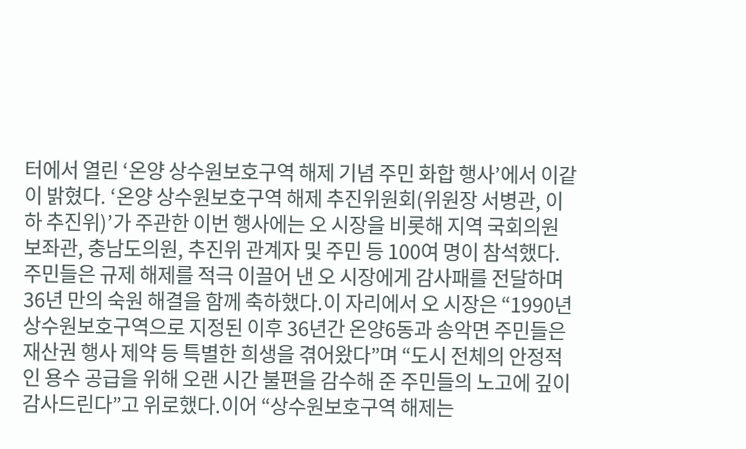터에서 열린 ‘온양 상수원보호구역 해제 기념 주민 화합 행사’에서 이같이 밝혔다. ‘온양 상수원보호구역 해제 추진위원회(위원장 서병관, 이하 추진위)’가 주관한 이번 행사에는 오 시장을 비롯해 지역 국회의원 보좌관, 충남도의원, 추진위 관계자 및 주민 등 100여 명이 참석했다. 주민들은 규제 해제를 적극 이끌어 낸 오 시장에게 감사패를 전달하며 36년 만의 숙원 해결을 함께 축하했다.이 자리에서 오 시장은 “1990년 상수원보호구역으로 지정된 이후 36년간 온양6동과 송악면 주민들은 재산권 행사 제약 등 특별한 희생을 겪어왔다”며 “도시 전체의 안정적인 용수 공급을 위해 오랜 시간 불편을 감수해 준 주민들의 노고에 깊이 감사드린다”고 위로했다.이어 “상수원보호구역 해제는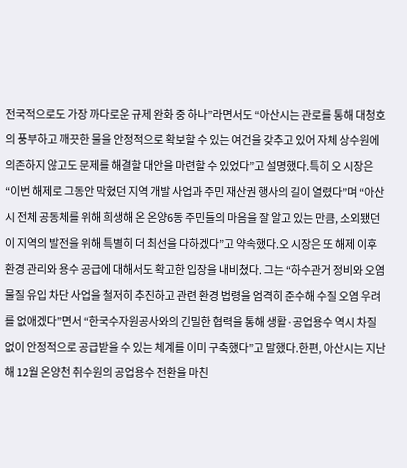전국적으로도 가장 까다로운 규제 완화 중 하나”라면서도 “아산시는 관로를 통해 대청호의 풍부하고 깨끗한 물을 안정적으로 확보할 수 있는 여건을 갖추고 있어 자체 상수원에 의존하지 않고도 문제를 해결할 대안을 마련할 수 있었다”고 설명했다.특히 오 시장은 “이번 해제로 그동안 막혔던 지역 개발 사업과 주민 재산권 행사의 길이 열렸다”며 “아산시 전체 공동체를 위해 희생해 온 온양6동 주민들의 마음을 잘 알고 있는 만큼, 소외됐던 이 지역의 발전을 위해 특별히 더 최선을 다하겠다”고 약속했다.오 시장은 또 해제 이후 환경 관리와 용수 공급에 대해서도 확고한 입장을 내비쳤다. 그는 “하수관거 정비와 오염물질 유입 차단 사업을 철저히 추진하고 관련 환경 법령을 엄격히 준수해 수질 오염 우려를 없애겠다”면서 “한국수자원공사와의 긴밀한 협력을 통해 생활·공업용수 역시 차질 없이 안정적으로 공급받을 수 있는 체계를 이미 구축했다”고 말했다.한편, 아산시는 지난해 12월 온양천 취수원의 공업용수 전환을 마친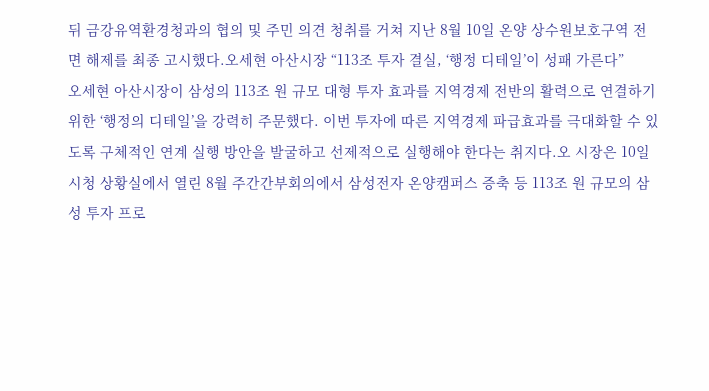뒤 금강유역환경청과의 협의 및 주민 의견 청취를 거쳐 지난 8월 10일 온양 상수원보호구역 전면 해제를 최종 고시했다.오세현 아산시장 “113조 투자 결실, ‘행정 디테일’이 성패 가른다”
오세현 아산시장이 삼성의 113조 원 규모 대형 투자 효과를 지역경제 전반의 활력으로 연결하기 위한 ‘행정의 디테일’을 강력히 주문했다. 이번 투자에 따른 지역경제 파급효과를 극대화할 수 있도록 구체적인 연계 실행 방안을 발굴하고 선제적으로 실행해야 한다는 취지다.오 시장은 10일 시청 상황실에서 열린 8월 주간간부회의에서 삼성전자 온양캠퍼스 증축 등 113조 원 규모의 삼성 투자 프로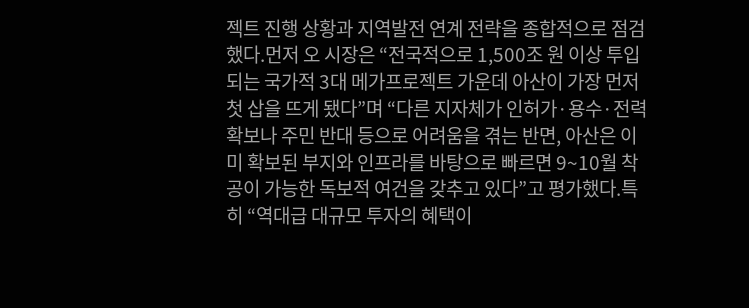젝트 진행 상황과 지역발전 연계 전략을 종합적으로 점검했다.먼저 오 시장은 “전국적으로 1,500조 원 이상 투입되는 국가적 3대 메가프로젝트 가운데 아산이 가장 먼저 첫 삽을 뜨게 됐다”며 “다른 지자체가 인허가·용수·전력 확보나 주민 반대 등으로 어려움을 겪는 반면, 아산은 이미 확보된 부지와 인프라를 바탕으로 빠르면 9~10월 착공이 가능한 독보적 여건을 갖추고 있다”고 평가했다.특히 “역대급 대규모 투자의 혜택이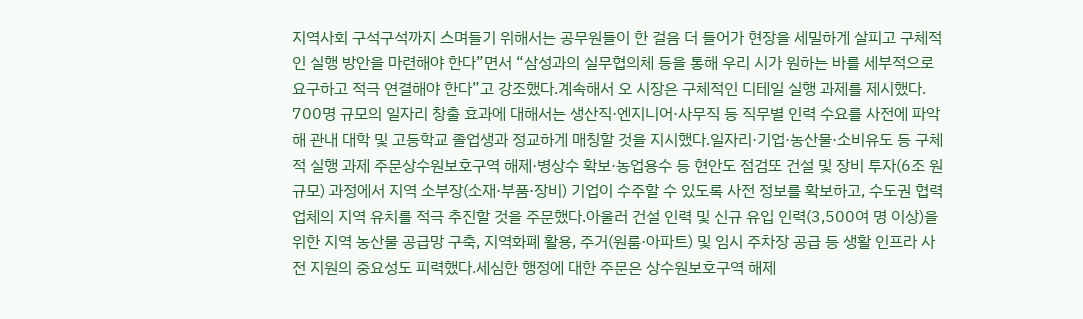지역사회 구석구석까지 스며들기 위해서는 공무원들이 한 걸음 더 들어가 현장을 세밀하게 살피고 구체적인 실행 방안을 마련해야 한다”면서 “삼성과의 실무협의체 등을 통해 우리 시가 원하는 바를 세부적으로 요구하고 적극 연결해야 한다”고 강조했다.계속해서 오 시장은 구체적인 디테일 실행 과제를 제시했다. 700명 규모의 일자리 창출 효과에 대해서는 생산직·엔지니어·사무직 등 직무별 인력 수요를 사전에 파악해 관내 대학 및 고등학교 졸업생과 정교하게 매칭할 것을 지시했다.일자리·기업·농산물·소비유도 등 구체적 실행 과제 주문상수원보호구역 해제·병상수 확보·농업용수 등 현안도 점검또 건설 및 장비 투자(6조 원 규모) 과정에서 지역 소부장(소재·부품·장비) 기업이 수주할 수 있도록 사전 정보를 확보하고, 수도권 협력업체의 지역 유치를 적극 추진할 것을 주문했다.아울러 건설 인력 및 신규 유입 인력(3,500여 명 이상)을 위한 지역 농산물 공급망 구축, 지역화폐 활용, 주거(원룸·아파트) 및 임시 주차장 공급 등 생활 인프라 사전 지원의 중요성도 피력했다.세심한 행정에 대한 주문은 상수원보호구역 해제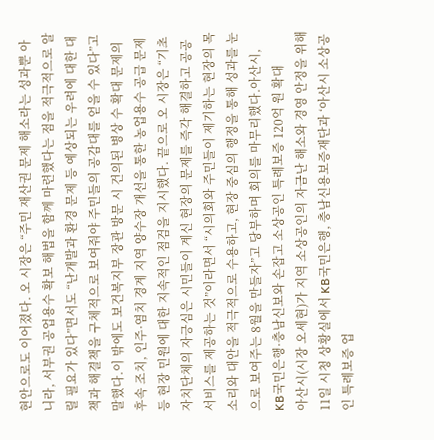현안으로도 이어졌다. 오 시장은 “주민 재산권 문제 해소라는 성과뿐 아니라, 서부권 공업용수 확보 해법을 함께 마련했다는 점을 적극적으로 알릴 필요가 있다”면서도 “난개발과 환경 문제 등 예상되는 우려에 대한 대책과 해결책을 구체적으로 보여줘야 주민들의 공감대를 얻을 수 있다”고 말했다.이 밖에도 보건복지부 장관 방문 시 건의된 병상 수 확대 문제의 후속 조치, 인주·염치 경계 지역 양수장 개선을 통한 농업용수 공급 문제 등 현장 민원에 대한 지속적인 점검을 지시했다. 끝으로 오 시장은 “기초자치단체의 자긍심은 시민들이 계신 현장의 문제를 즉각 해결하고 공공서비스를 제공하는 것”이라면서 “시의회와 주민들이 제기하는 현장의 목소리와 대안을 적극적으로 수용하고, 현장 중심의 행정을 통해 성과를 눈으로 보여주는 8월을 만들자”고 당부하며 회의를 마무리했다.아산시, KB국민은행·충남신보와 손잡고 소상공인 특례보증 120억 원 확대
아산시(시장 오세현)가 지역 소상공인의 자금난 해소와 경영 안정을 위해 11일 시청 상황실에서 KB국민은행, 충남신용보증재단과 ‘아산시 소상공인 특례보증 업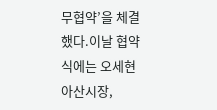무협약’을 체결했다.이날 협약식에는 오세현 아산시장,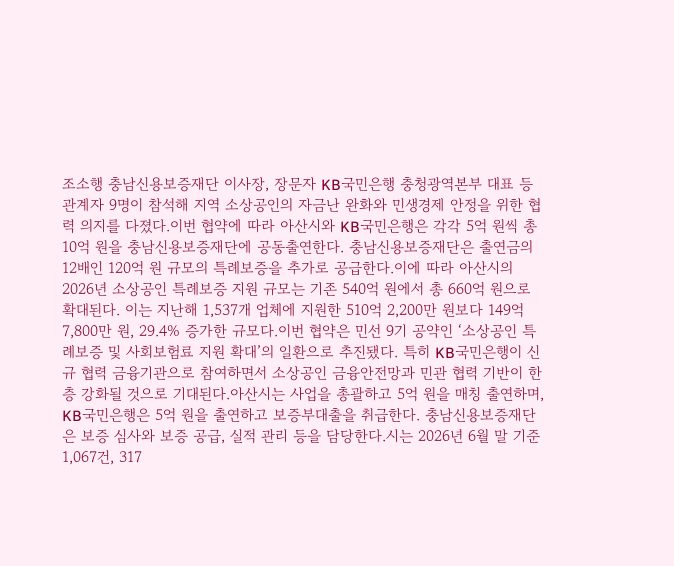조소행 충남신용보증재단 이사장, 장문자 KB국민은행 충청광역본부 대표 등 관계자 9명이 참석해 지역 소상공인의 자금난 완화와 민생경제 안정을 위한 협력 의지를 다졌다.이번 협약에 따라 아산시와 KB국민은행은 각각 5억 원씩 총 10억 원을 충남신용보증재단에 공동출연한다. 충남신용보증재단은 출연금의 12배인 120억 원 규모의 특례보증을 추가로 공급한다.이에 따라 아산시의 2026년 소상공인 특례보증 지원 규모는 기존 540억 원에서 총 660억 원으로 확대된다. 이는 지난해 1,537개 업체에 지원한 510억 2,200만 원보다 149억 7,800만 원, 29.4% 증가한 규모다.이번 협약은 민선 9기 공약인 ‘소상공인 특례보증 및 사회보험료 지원 확대’의 일환으로 추진됐다. 특히 KB국민은행이 신규 협력 금융기관으로 참여하면서 소상공인 금융안전망과 민관 협력 기반이 한층 강화될 것으로 기대된다.아산시는 사업을 총괄하고 5억 원을 매칭 출연하며, KB국민은행은 5억 원을 출연하고 보증부대출을 취급한다. 충남신용보증재단은 보증 심사와 보증 공급, 실적 관리 등을 담당한다.시는 2026년 6월 말 기준 1,067건, 317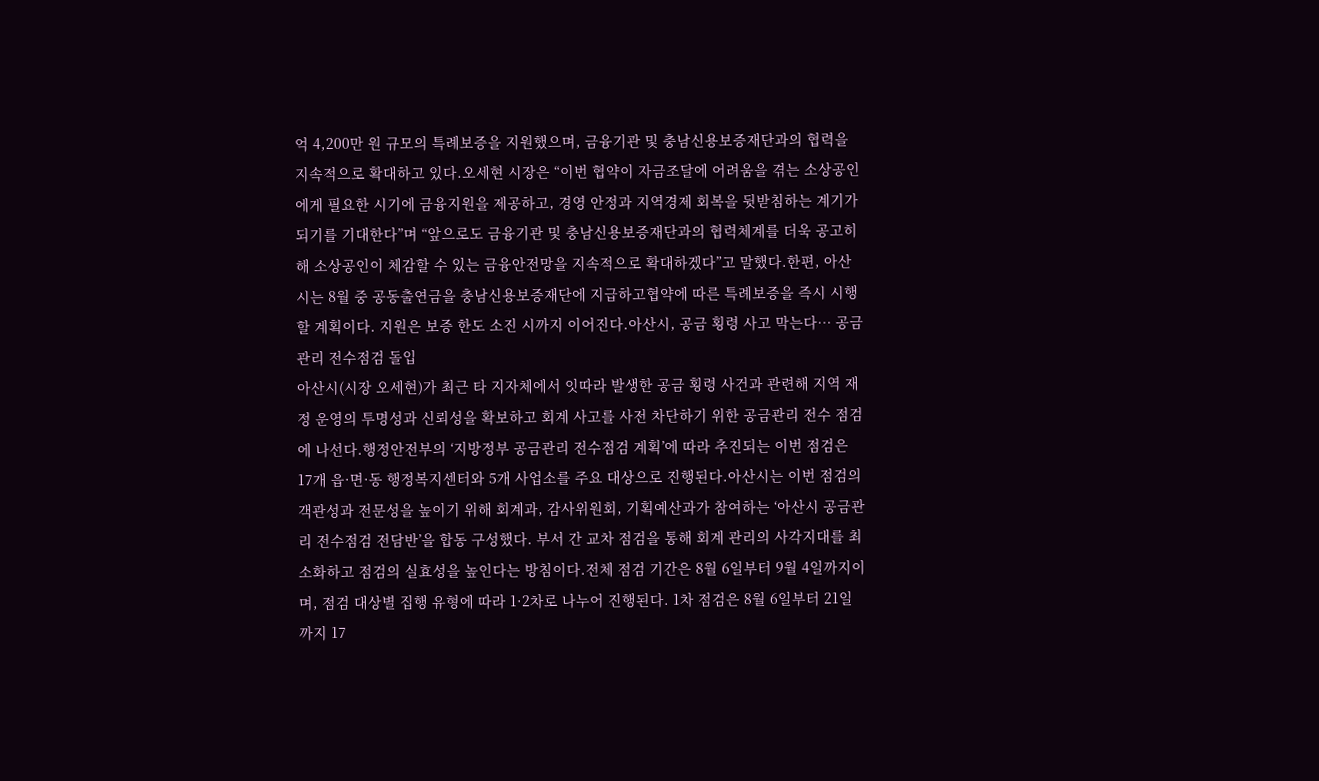억 4,200만 원 규모의 특례보증을 지원했으며, 금융기관 및 충남신용보증재단과의 협력을 지속적으로 확대하고 있다.오세현 시장은 “이번 협약이 자금조달에 어려움을 겪는 소상공인에게 필요한 시기에 금융지원을 제공하고, 경영 안정과 지역경제 회복을 뒷받침하는 계기가 되기를 기대한다”며 “앞으로도 금융기관 및 충남신용보증재단과의 협력체계를 더욱 공고히 해 소상공인이 체감할 수 있는 금융안전망을 지속적으로 확대하겠다”고 말했다.한편, 아산시는 8월 중 공동출연금을 충남신용보증재단에 지급하고협약에 따른 특례보증을 즉시 시행할 계획이다. 지원은 보증 한도 소진 시까지 이어진다.아산시, 공금 횡령 사고 막는다… 공금관리 전수점검 돌입
아산시(시장 오세현)가 최근 타 지자체에서 잇따라 발생한 공금 횡령 사건과 관련해 지역 재정 운영의 투명성과 신뢰성을 확보하고 회계 사고를 사전 차단하기 위한 공금관리 전수 점검에 나선다.행정안전부의 ‘지방정부 공금관리 전수점검 계획’에 따라 추진되는 이번 점검은 17개 읍·면·동 행정복지센터와 5개 사업소를 주요 대상으로 진행된다.아산시는 이번 점검의 객관성과 전문성을 높이기 위해 회계과, 감사위원회, 기획예산과가 참여하는 ‘아산시 공금관리 전수점검 전담반’을 합동 구성했다. 부서 간 교차 점검을 통해 회계 관리의 사각지대를 최소화하고 점검의 실효성을 높인다는 방침이다.전체 점검 기간은 8월 6일부터 9월 4일까지이며, 점검 대상별 집행 유형에 따라 1·2차로 나누어 진행된다. 1차 점검은 8월 6일부터 21일까지 17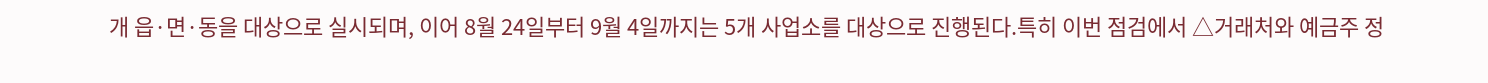개 읍·면·동을 대상으로 실시되며, 이어 8월 24일부터 9월 4일까지는 5개 사업소를 대상으로 진행된다.특히 이번 점검에서 △거래처와 예금주 정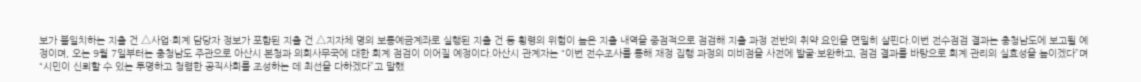보가 불일치하는 지출 건 △사업·회계 담당자 정보가 포함된 지출 건 △지자체 명의 보통예금계좌로 실행된 지출 건 등 횡령의 위험이 높은 지출 내역을 중점적으로 점검해 지출 과정 전반의 취약 요인을 면밀히 살핀다.이번 전수점검 결과는 충청남도에 보고될 예정이며, 오는 9월 7일부터는 충청남도 주관으로 아산시 본청과 의회사무국에 대한 회계 점검이 이어질 예정이다.아산시 관계자는 “이번 전수조사를 통해 재정 집행 과정의 미비점을 사전에 발굴·보완하고, 점검 결과를 바탕으로 회계 관리의 실효성을 높이겠다”며 “시민이 신뢰할 수 있는 투명하고 청렴한 공직사회를 조성하는 데 최선을 다하겠다”고 말했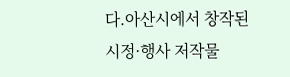다.아산시에서 창작된 시정·행사 저작물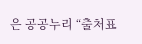은 공공누리 “출처표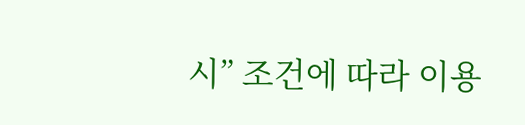시” 조건에 따라 이용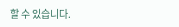할 수 있습니다.